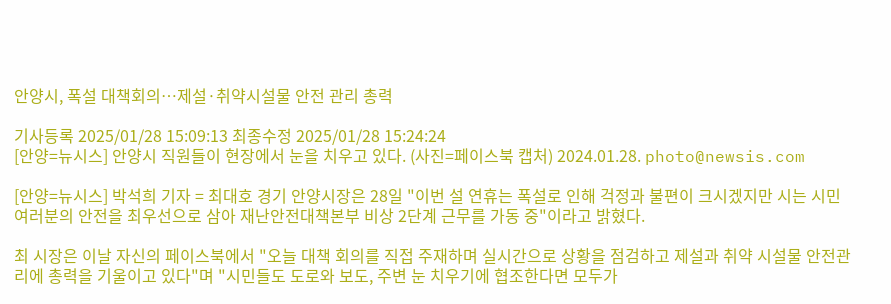안양시, 폭설 대책회의…제설·취약시설물 안전 관리 총력

기사등록 2025/01/28 15:09:13 최종수정 2025/01/28 15:24:24
[안양=뉴시스] 안양시 직원들이 현장에서 눈을 치우고 있다. (사진=페이스북 캡처) 2024.01.28. photo@newsis.com

[안양=뉴시스] 박석희 기자 = 최대호 경기 안양시장은 28일 "이번 설 연휴는 폭설로 인해 걱정과 불편이 크시겠지만 시는 시민 여러분의 안전을 최우선으로 삼아 재난안전대책본부 비상 2단계 근무를 가동 중"이라고 밝혔다.

최 시장은 이날 자신의 페이스북에서 "오늘 대책 회의를 직접 주재하며 실시간으로 상황을 점검하고 제설과 취약 시설물 안전관리에 총력을 기울이고 있다"며 "시민들도 도로와 보도, 주변 눈 치우기에 협조한다면 모두가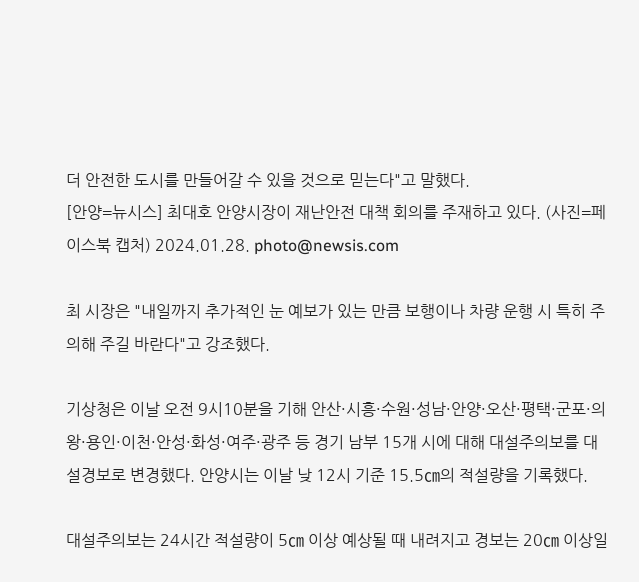더 안전한 도시를 만들어갈 수 있을 것으로 믿는다"고 말했다.
[안양=뉴시스] 최대호 안양시장이 재난안전 대책 회의를 주재하고 있다. (사진=페이스북 캡처) 2024.01.28. photo@newsis.com

최 시장은 "내일까지 추가적인 눈 예보가 있는 만큼 보행이나 차량 운행 시 특히 주의해 주길 바란다"고 강조했다.

기상청은 이날 오전 9시10분을 기해 안산·시흥·수원·성남·안양·오산·평택·군포·의왕·용인·이천·안성·화성·여주·광주 등 경기 남부 15개 시에 대해 대설주의보를 대설경보로 변경했다. 안양시는 이날 낮 12시 기준 15.5㎝의 적설량을 기록했다.

대설주의보는 24시간 적설량이 5㎝ 이상 예상될 때 내려지고 경보는 20㎝ 이상일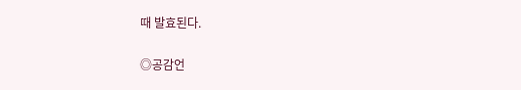때 발효된다.


◎공감언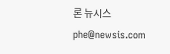론 뉴시스 phe@newsis.com